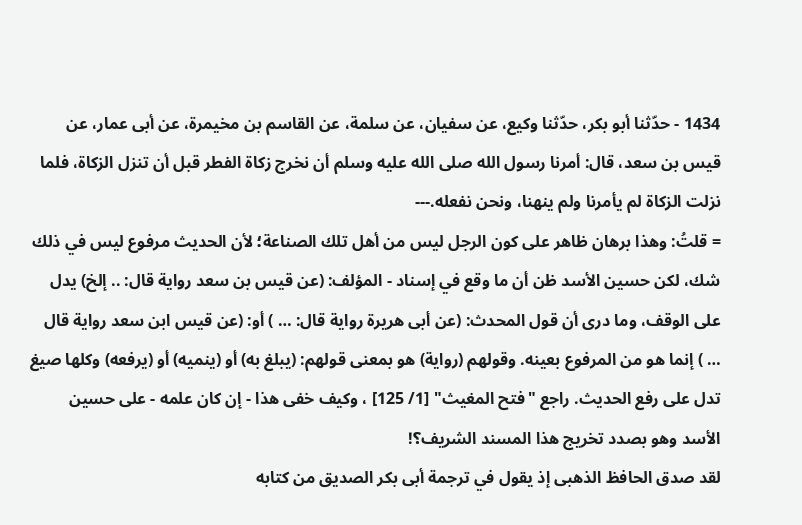1434 - حدّثنا أبو بكر، حدّثنا وكيع، عن سفيان، عن سلمة، عن القاسم بن مخيمرة، عن أبى عمار، عن قيس بن سعد، قال: أمرنا رسول الله صلى الله عليه وسلم أن نخرج زكاة الفطر قبل أن تنزل الزكاة، فلما نزلت الزكاة لم يأمرنا ولم ينهنا، ونحن نفعله.---
= قلتُ: وهذا برهان ظاهر على كون الرجل ليس من أهل تلك الصناعة؛ لأن الحديث مرفوع ليس في ذلك شك، لكن حسين الأسد ظن أن ما وقع في إسناد - المؤلف: (عن قيس بن سعد رواية قال: .. إلخ) يدل على الوقف، وما درى أن قول المحدث: (عن أبى هريرة رواية قال: … ) أو: (عن قيس ابن سعد رواية قال … ) إنما هو من المرفوع بعينه. وقولهم (رواية) هو بمعنى قولهم: (يبلغ به) أو (ينميه) أو (يرفعه) وكلها صيغ تدل على رفع الحديث. راجع "فتح المغيث" [1/ 125] ، وكيف خفى هذا - إن كان علمه - على حسين الأسد وهو بصدد تخريج هذا المسند الشريف؟!
لقد صدق الحافظ الذهبى إذ يقول في ترجمة أبى بكر الصديق من كتابه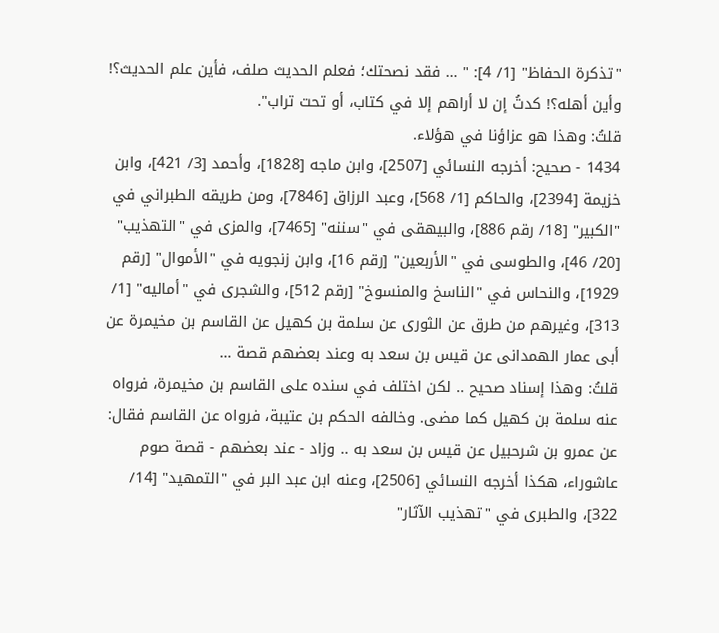"تذكرة الحفاظ" [1/ 4]: " … فقد نصحتك؛ فعلم الحديث صلف، فأين علم الحديث؟! وأين أهله؟! كدتُ إن لا أراهم إلا في كتاب، أو تحت تراب".
قلتُ: وهذا هو عزاؤنا في هؤلاء.
1434 - صحيح: أخرجه النسائي [2507]، وابن ماجه [1828]، وأحمد [3/ 421]، وابن خزيمة [2394]، والحاكم [1/ 568]، وعبد الرزاق [7846]، ومن طريقه الطبراني في "الكبير" [18/ رقم 886]، والبيهقى في "سننه" [7465]، والمزى في "التهذيب" [20/ 46]، والطوسى في "الأربعين" [رقم 16]، وابن زنجويه في "الأموال" [رقم 1929]، والنحاس في "الناسخ والمنسوخ" [رقم 512]، والشجرى في "أماليه" [1/ 313]، وغيرهم من طرق عن الثورى عن سلمة بن كهيل عن القاسم بن مخيمرة عن أبى عمار الهمدانى عن قيس بن سعد به وعند بعضهم قصة …
قلتُ: وهذا إسناد صحيح .. لكن اختلف في سنده على القاسم بن مخيمرة، فرواه عنه سلمة بن كهيل كما مضى. وخالفه الحكم بن عتيبة، فرواه عن القاسم فقال: عن عمرو بن شرحبيل عن قيس بن سعد به .. وزاد - عند بعضهم - قصة صوم عاشوراء، هكذا أخرجه النسائي [2506]، وعنه ابن عبد البر في "التمهيد" [14/ 322]، والطبرى في "تهذيب الآثار"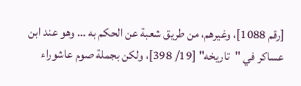[رقم 1088]، وغيرهم، من طريق شعبة عن الحكم به … وهو عند ابن عساكر في "تاريخه" [19/ 398]، ولكن بجملة صوم عاشوراء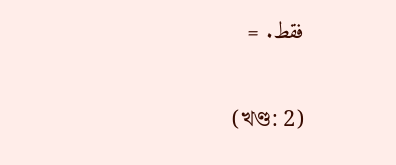فقط. =

(খণ্ড: 2)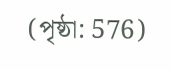(পৃষ্ঠা: 576)